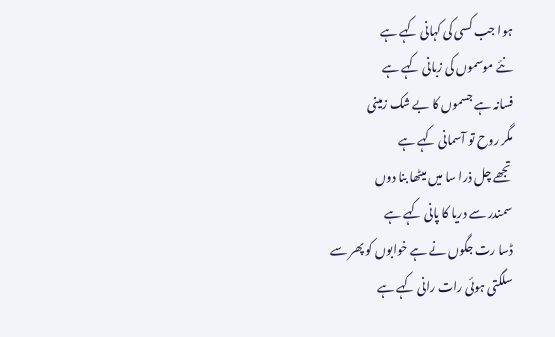ہوا جب کسی کی کہانی کہے ہے
نئے موسموں کی زبانی کہے ہے
فسانہ ہے جسموں کا بے شک زمینی
مگر روح تو آسمانی کہے ہے
تجھے چل ذرا سا میں میٹھا بنا دوں
سمندر سے دریا کا پانی کہے ہے
ڈسا رت جگوں نے ہے خوابوں کو پھر سے
سلگتی ہوئی رات رانی کہے ہے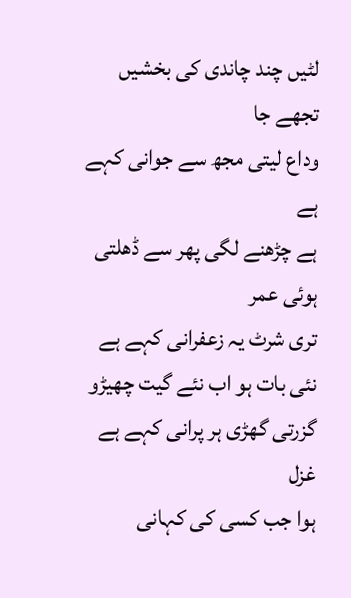لٹیں چند چاندی کی بخشیں تجھے جا
وداع لیتی مجھ سے جوانی کہے ہے
ہے چڑھنے لگی پھر سے ڈھلتی ہوئی عمر
تری شرٹ یہ زعفرانی کہے ہے
نئی بات ہو اب نئے گیت چھیڑو
گزرتی گھڑی ہر پرانی کہے ہے
غزل
ہوا جب کسی کی کہانی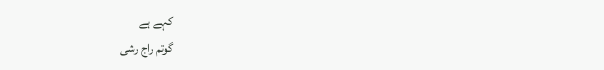کہے ہے
گوتم راج رشی